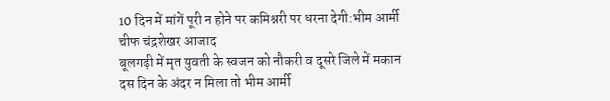10 दिन में मांगें पूरी न होने पर कमिश्नरी पर धरना देगी:भीम आर्मी चीफ चंद्रशेखर आजाद
बूलगढ़ी में मृत युवती के स्वजन को नौकरी व दूसरे जिले में मकान दस दिन के अंदर न मिला तो भीम आर्मी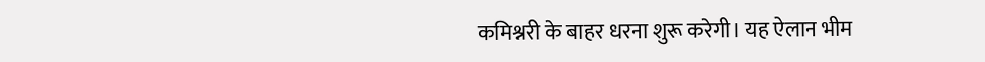कमिश्नरी के बाहर धरना शुरू करेगी। यह ऐलान भीम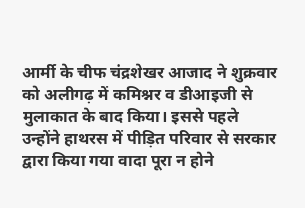आर्मी के चीफ चंद्रशेखर आजाद ने शुक्रवार को अलीगढ़ में कमिश्नर व डीआइजी से मुलाकात के बाद किया। इससे पहले उन्होंने हाथरस में पीड़ित परिवार से सरकार द्वारा किया गया वादा पूरा न होने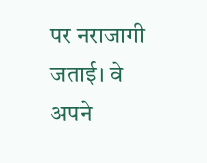पर नराजागी जताई। वे अपने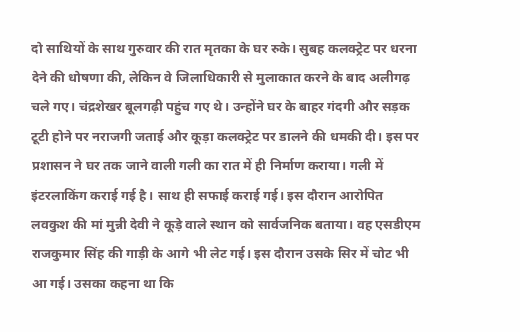दो साथियों के साथ गुरुवार की रात मृतका के घर रुके। सुबह कलक्ट्रेट पर धरना देने की धोषणा की, लेकिन वे जिलाधिकारी से मुलाकात करने के बाद अलीगढ़ चले गए। चंद्रशेखर बूलगढ़ी पहुंच गए थे। उन्होंने घर के बाहर गंदगी और सड़क टूटी होने पर नराजगी जताई और कूड़ा कलक्ट्रेट पर डालने की धमकी दी। इस पर प्रशासन ने घर तक जाने वाली गली का रात में ही निर्माण कराया। गली में इंटरलाकिंग कराई गई है। साथ ही सफाई कराई गई। इस दौरान आरोपित लवकुश की मां मुन्नी देवी ने कूड़े वाले स्थान को सार्वजनिक बताया। वह एसडीएम राजकुमार सिंह की गाड़ी के आगे भी लेट गई। इस दौरान उसके सिर में चोट भी आ गई। उसका कहना था कि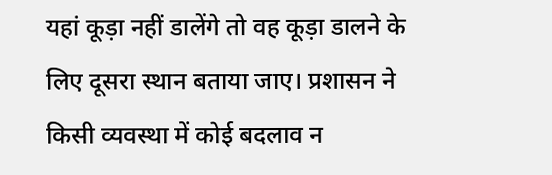यहां कूड़ा नहीं डालेंगे तो वह कूड़ा डालने के लिए दूसरा स्थान बताया जाए। प्रशासन ने किसी व्यवस्था में कोई बदलाव न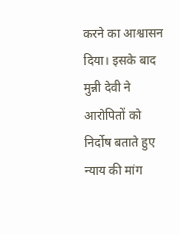करने का आश्वासन दिया। इसके बाद मुन्नी देवी ने आरोपितों को निर्दोष बताते हुए न्याय की मांग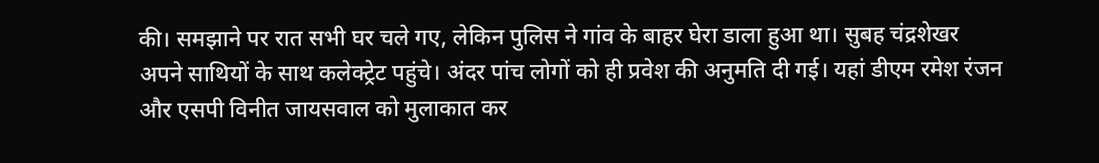की। समझाने पर रात सभी घर चले गए, लेकिन पुलिस ने गांव के बाहर घेरा डाला हुआ था। सुबह चंद्रशेखर अपने साथियों के साथ कलेक्ट्रेट पहुंचे। अंदर पांच लोगों को ही प्रवेश की अनुमति दी गई। यहां डीएम रमेश रंजन और एसपी विनीत जायसवाल को मुलाकात कर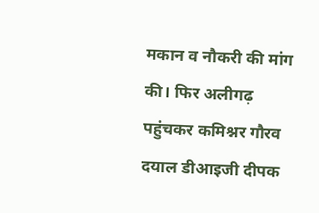मकान व नौकरी की मांग की। फिर अलीगढ़ पहुंचकर कमिश्नर गौरव दयाल डीआइजी दीपक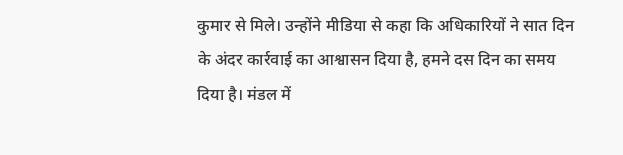कुमार से मिले। उन्होंने मीडिया से कहा कि अधिकारियों ने सात दिन के अंदर कार्रवाई का आश्वासन दिया है, हमने दस दिन का समय दिया है। मंडल में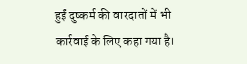हुईं दुष्कर्म की वारदातों में भी कार्रवाई के लिए कहा गया है।